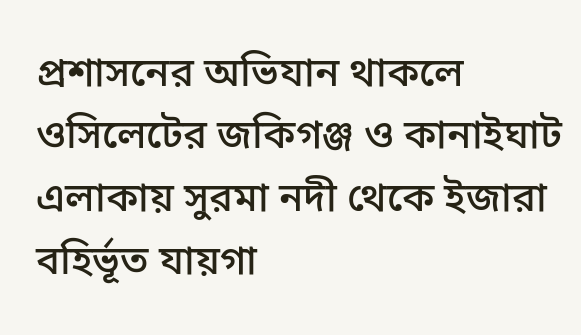প্রশাসনের অভিযান থাকলে ওসিলেটের জকিগঞ্জ ও কানাইঘাট এলাকায় সুরমা নদী থেকে ইজারা বহির্ভূত যায়গা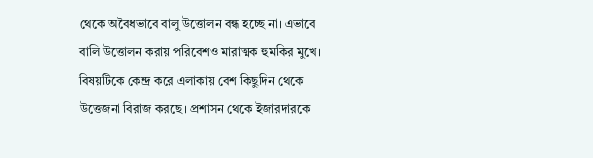থেকে অবৈধভাবে বালু উত্তোলন বন্ধ হচ্ছে না। এভাবে বালি উত্তোলন করায় পরিবেশও মারাত্মক হুমকির মুখে। বিষয়টিকে কেন্দ্র করে এলাকায় বেশ কিছুদিন থেকে উত্তেজনা বিরাজ করছে। প্রশাসন থেকে ইজারদারকে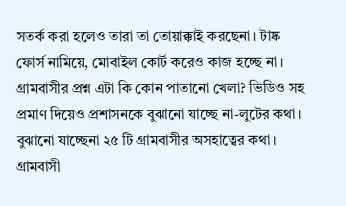সতর্ক করা হলেও তারা তা তোয়াক্কাই করছেনা। টাষ্ক ফোর্স নামিয়ে, মোবাইল কোর্ট করেও কাজ হচ্ছে না। গ্রামবাসীর প্রশ্ন এটা কি কোন পাতানো খেলা? ভিডিও সহ প্রমাণ দিয়েও প্রশাসনকে বুঝানো যাচ্ছে না-লুটের কথা।
বুঝানো যাচ্ছেনা ২৫ টি গ্রামবাসীর অসহাত্বের কথা।
গ্রামবাসী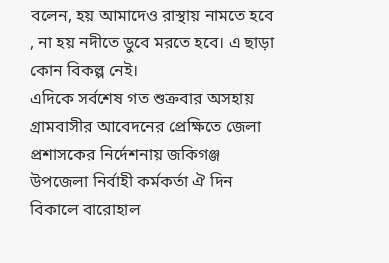বলেন, হয় আমাদেও রাস্থায় নামতে হবে , না হয় নদীতে ডুবে মরতে হবে। এ ছাড়া কোন বিকল্প নেই।
এদিকে সর্বশেষ গত শুক্রবার অসহায় গ্রামবাসীর আবেদনের প্রেক্ষিতে জেলা প্রশাসকের নির্দেশনায় জকিগঞ্জ উপজেলা নির্বাহী কর্মকর্তা ঐ দিন বিকালে বারোহাল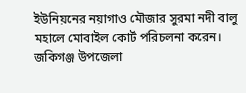ইউনিয়নের নয়াগাও মৌজার সুরমা নদী বালু মহালে মোবাইল কোর্ট পরিচলনা করেন।
জকিগঞ্জ উপজেলা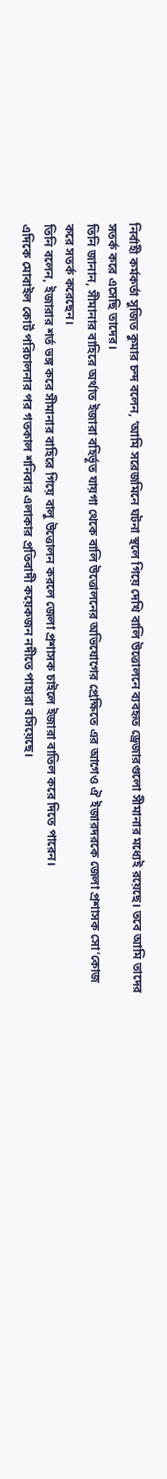নির্বাহী কর্মকর্তা সুজিত কুমার চন্দ বলেন, ‘আমি সরেজমিনে ঘটনা স্থলে গিয়ে দেখি বালি উত্তোলনে ব্যবহৃত ড্রেজারগুলো সীমানার মধ্যেই রয়েছে। তবে আমি তাদের সতর্ক করে এসেছি তাদের।
তিনি জানান, সীমানার বাহিরে অর্থাত ইজারা বহির্ভূত যায়গা থেকে বালি উত্তোলনের অভিযোগের প্রেক্ষিতে এর আগেও ঐ ইজারদরকে জেলা প্রশাসক সো‘কোজ করে সতর্ক করেছেন।
তিনি বলেন, ইজারার শর্ত ভঙ্গ করে সীমানার বাহিরে গিয়ে বালু উত্তোলন করলে জেলা প্রশাসক চাইলে ইজারা বাতিল করে দিতে পারেন।
এদিকে মোবাইল কোর্ট পরিচালনার পর গতকাল শনিবার এলাকার প্রতিবাদী কয়েকজন নদীতে পাহারা বসিয়েছে।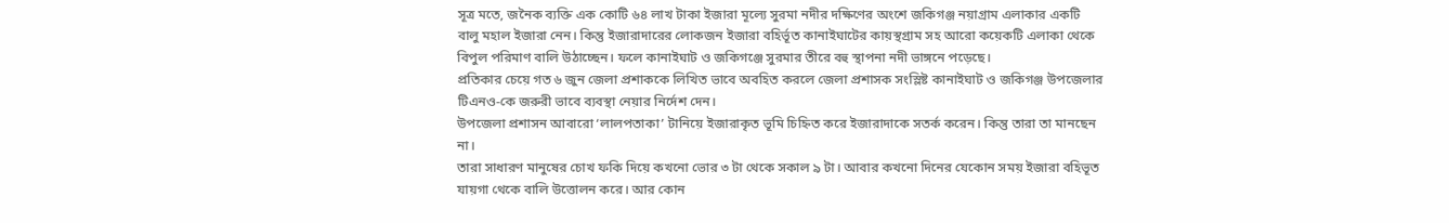সূত্র মতে, জনৈক ব্যক্তি এক কোটি ৬৪ লাখ টাকা ইজারা মূল্যে সুরমা নদীর দক্ষিণের অংশে জকিগঞ্জ নয়াগ্রাম এলাকার একটি বালু মহাল ইজারা নেন। কিন্তু ইজারাদারের লোকজন ইজারা বহির্ভূত কানাইঘাটের কায়স্থগ্রাম সহ আরো কয়েকটি এলাকা থেকে বিপুল পরিমাণ বালি উঠাচ্ছেন। ফলে কানাইঘাট ও জকিগঞ্জে সুরমার তীরে বহু স্থাপনা নদী ভাঙ্গনে পড়েছে।
প্রতিকার চেয়ে গত ৬ জুন জেলা প্রশাককে লিখিত ভাবে অবহিত করলে জেলা প্রশাসক সংস্লিষ্ট কানাইঘাট ও জকিগঞ্জ উপজেলার টিএনও-কে জরুরী ভাবে ব্যবস্থা নেয়ার নির্দেশ দেন।
উপজেলা প্রশাসন আবারো ‘লালপতাকা’ টানিয়ে ইজারাকৃত ভূমি চিহ্নিত করে ইজারাদাকে সতর্ক করেন। কিন্তু তারা তা মানছেন না।
তারা সাধারণ মানুষের চোখ ফকি দিয়ে কখনো ভোর ৩ টা থেকে সকাল ৯ টা। আবার কখনো দিনের যেকোন সময় ইজারা বহিভূত যায়গা থেকে বালি উত্তোলন করে। আর কোন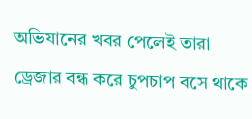অভিযানের খবর পেলেই তারা ড্রেজার বন্ধ করে চুপচাপ বসে থাকে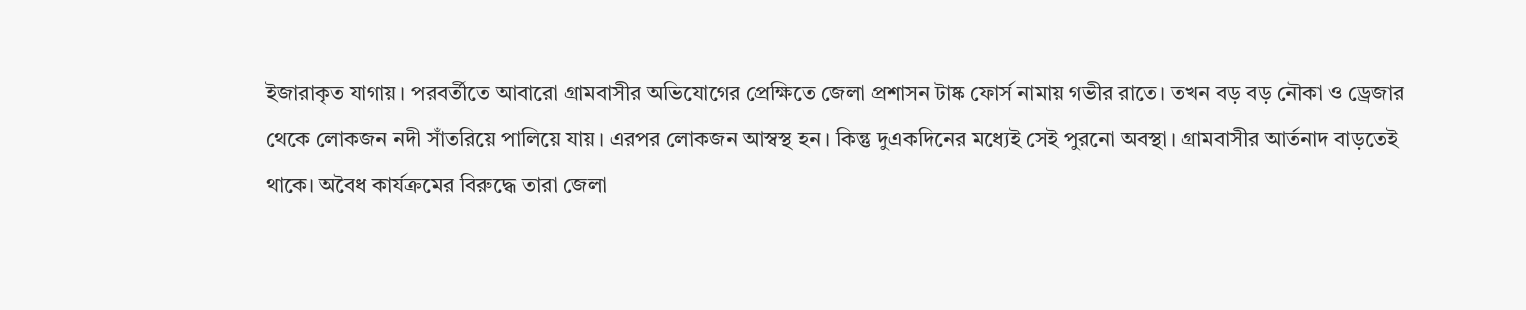ইজারাকৃত যাগায়। পরবর্তীতে আবারো গ্রামবাসীর অভিযোগের প্রেক্ষিতে জেলা প্রশাসন টাষ্ক ফোর্স নামায় গভীর রাতে। তখন বড় বড় নৌকা ও ড্রেজার থেকে লোকজন নদী সাঁতরিয়ে পালিয়ে যায়। এরপর লোকজন আস্বস্থ হন। কিন্তু দুএকদিনের মধ্যেই সেই পুরনো অবস্থা। গ্রামবাসীর আর্তনাদ বাড়তেই থাকে। অবৈধ কার্যক্রমের বিরুদ্ধে তারা জেলা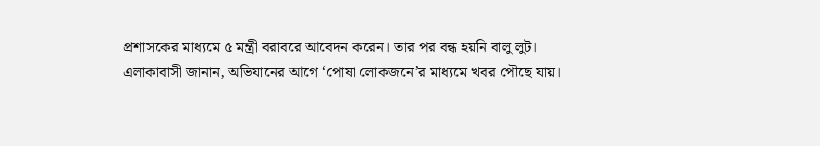প্রশাসকের মাধ্যমে ৫ মন্ত্রী বরাবরে আবেদন করেন। তার পর বন্ধ হয়নি বালু লুট।
এলাকাবাসী জানান, অভিযানের আগে ‘পোষা লোকজনে’র মাধ্যমে খবর পৌছে যায়।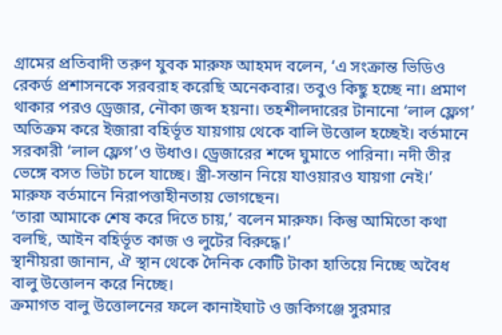গ্রামের প্রতিবাদী তরুণ যুবক মারুফ আহমদ বলেন, ‘এ সংক্রান্ত ভিডিও রেকর্ড প্রশাসনকে সরবরাহ করেছি অনেকবার। তবুও কিছু হচ্ছে না। প্রমাণ থাকার পরও ড্রেজার, নৌকা জব্দ হয়না। তহশীলদারের টানানো ‘লাল ফ্লেগ’ অতিক্রম করে ইজারা বহির্ভূত যায়গায় থেকে বালি উত্তোল হচ্ছেই। বর্তমানে সরকারী ‘লাল ফ্লেগ’ও উধাও। ড্রেজারের শব্দে ঘুমাতে পারিনা। নদী তীর ভেঙ্গে বসত ভিটা চলে যাচ্ছে। স্ত্রী-সন্তান নিয়ে যাওয়ারও যায়গা নেই।’ মারুফ বর্তমানে নিরাপত্তাহীনতায় ভোগছেন।
‘তারা আমাকে শেষ করে দিতে চায়,’ বলেন মারুফ। কিন্তু আমিতো কথা বলছি, আইন বহির্ভূত কাজ ও লুটের বিরুদ্ধে।’
স্থানীয়রা জানান, ঐ স্থান থেকে দৈনিক কোটি টাকা হাতিয়ে নিচ্ছে অবৈধ বালু উত্তোলন করে নিচ্ছে।
ক্রমাগত বালু উত্তোলনের ফলে কানাইঘাট ও জকিগঞ্জে সুরমার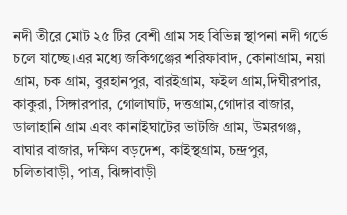নদী তীরে মোট ২৫ টির বেশী গ্রাম সহ বিভিন্ন স্থাপনা নদী গর্ভে চলে যাচ্ছে।এর মধ্যে জকিগঞ্জের শরিফাবাদ, কোনাগ্রাম, নয়া গ্রাম, চক গ্রাম, বুরহানপুর, বারইগ্রাম, ফইল গ্রাম,দিঘীরপার, কাকুরা, সিঙ্গারপার, গোলাঘাট, দত্তগ্রাম,গোদার বাজার, ডালাহানি গ্রাম এবং কানাইঘাটের ভাটজি গ্রাম, উমরগঞ্জ, বাঘার বাজার, দক্ষিণ বড়দেশ, কাইস্থগ্রাম, চন্দ্রপুর, চলিতাবাড়ী, পাত্র, ঝিঙ্গাবাড়ী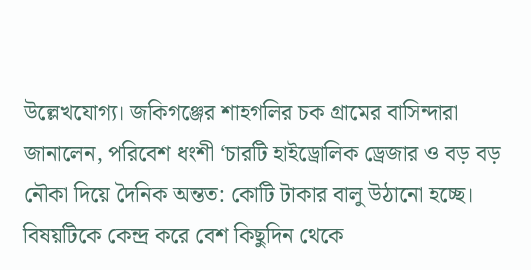উল্লেখযোগ্য। জকিগঞ্জের শাহগলির চক গ্রামের বাসিন্দারা জানালেন, পরিবেশ ধংশী ‘চারটি হাইড্রোলিক ড্রেজার ও বড় বড় নৌকা দিয়ে দৈনিক অন্তত: কোটি টাকার বালু উঠানো হচ্ছে। বিষয়টিকে কেন্দ্র করে বেশ কিছুদিন থেকে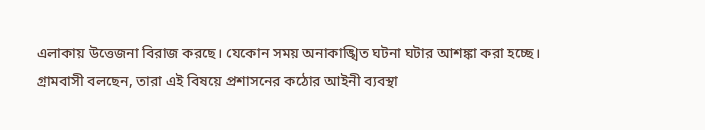এলাকায় উত্তেজনা বিরাজ করছে। যেকোন সময় অনাকাঙ্খিত ঘটনা ঘটার আশঙ্কা করা হচ্ছে।
গ্রামবাসী বলছেন, তারা এই বিষয়ে প্রশাসনের কঠোর আইনী ব্যবস্থা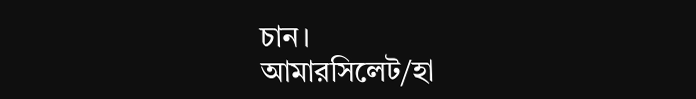চান।
আমারসিলেট/হা